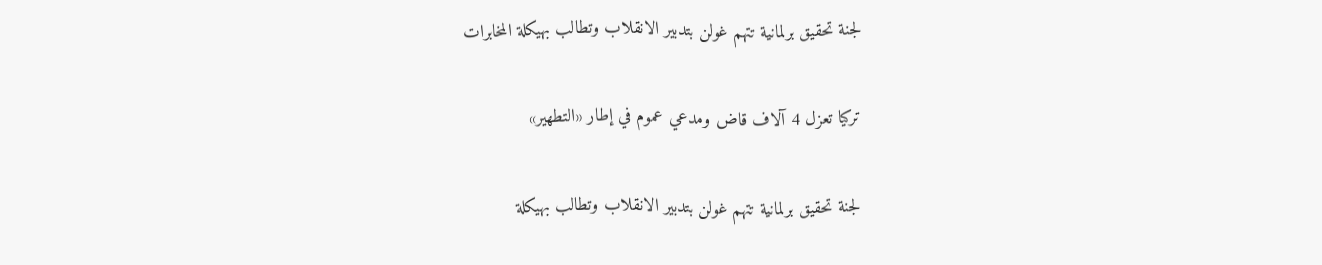لجنة تحقيق برلمانية تتهم غولن بتدبير الانقلاب وتطالب بهيكلة المخابرات

تركيا تعزل 4 آلاف قاض ومدعي عموم في إطار «التطهير»

لجنة تحقيق برلمانية تتهم غولن بتدبير الانقلاب وتطالب بهيكلة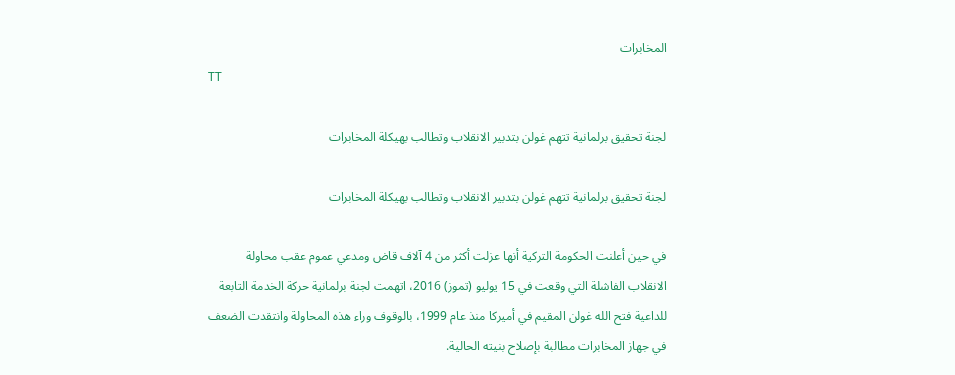المخابرات
TT

لجنة تحقيق برلمانية تتهم غولن بتدبير الانقلاب وتطالب بهيكلة المخابرات

لجنة تحقيق برلمانية تتهم غولن بتدبير الانقلاب وتطالب بهيكلة المخابرات

في حين أعلنت الحكومة التركية أنها عزلت أكثر من 4 آلاف قاض ومدعي عموم عقب محاولة الانقلاب الفاشلة التي وقعت في 15 يوليو (تموز) 2016، اتهمت لجنة برلمانية حركة الخدمة التابعة للداعية فتح الله غولن المقيم في أميركا منذ عام 1999، بالوقوف وراء هذه المحاولة وانتقدت الضعف في جهاز المخابرات مطالبة بإصلاح بنيته الحالية.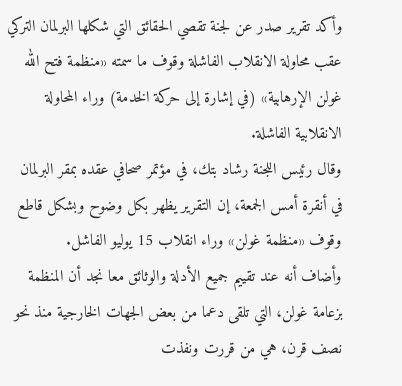وأكد تقرير صدر عن لجنة تقصي الحقائق التي شكلها البرلمان التركي عقب محاولة الانقلاب الفاشلة وقوف ما سمته «منظمة فتح الله غولن الإرهابية» (في إشارة إلى حركة الخدمة) وراء المحاولة الانقلابية الفاشلة.
وقال رئيس اللجنة رشاد بتك، في مؤتمر صحافي عقده بمقر البرلمان في أنقرة أمس الجمعة، إن التقرير يظهر بكل وضوح وبشكل قاطع وقوف «منظمة غولن» وراء انقلاب 15 يوليو الفاشل.
وأضاف أنه عند تقييم جميع الأدلة والوثائق معا نجد أن المنظمة بزعامة غولن، التي تلقى دعما من بعض الجهات الخارجية منذ نحو نصف قرن، هي من قررت ونفذت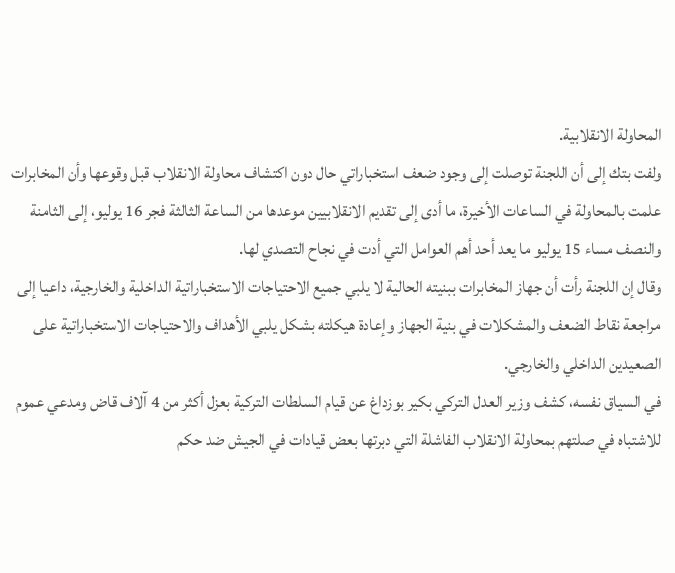المحاولة الانقلابية.
ولفت بتك إلى أن اللجنة توصلت إلى وجود ضعف استخباراتي حال دون اكتشاف محاولة الانقلاب قبل وقوعها وأن المخابرات علمت بالمحاولة في الساعات الأخيرة، ما أدى إلى تقديم الانقلابيين موعدها من الساعة الثالثة فجر 16 يوليو، إلى الثامنة والنصف مساء 15 يوليو ما يعد أحد أهم العوامل التي أدت في نجاح التصدي لها.
وقال إن اللجنة رأت أن جهاز المخابرات ببنيته الحالية لا يلبي جميع الاحتياجات الاستخباراتية الداخلية والخارجية، داعيا إلى مراجعة نقاط الضعف والمشكلات في بنية الجهاز وإعادة هيكلته بشكل يلبي الأهداف والاحتياجات الاستخباراتية على الصعيدين الداخلي والخارجي.
في السياق نفسه، كشف وزير العدل التركي بكير بوزداغ عن قيام السلطات التركية بعزل أكثر من 4 آلاف قاض ومدعي عموم للاشتباه في صلتهم بمحاولة الانقلاب الفاشلة التي دبرتها بعض قيادات في الجيش ضد حكم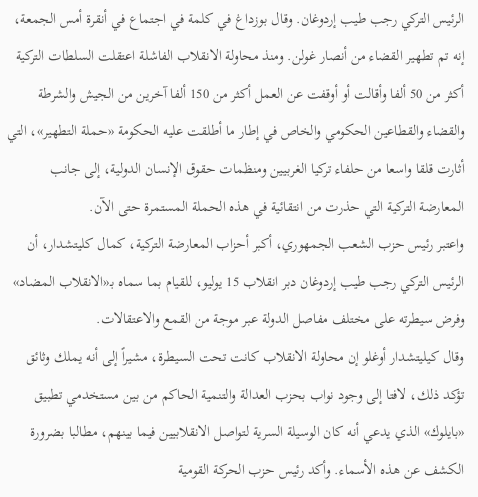الرئيس التركي رجب طيب إردوغان. وقال بوزداغ في كلمة في اجتماع في أنقرة أمس الجمعة، إنه تم تطهير القضاء من أنصار غولن. ومنذ محاولة الانقلاب الفاشلة اعتقلت السلطات التركية أكثر من 50 ألفا وأقالت أو أوقفت عن العمل أكثر من 150 ألفا آخرين من الجيش والشرطة والقضاء والقطاعين الحكومي والخاص في إطار ما أطلقت عليه الحكومة «حملة التطهير»، التي أثارت قلقا واسعا من حلفاء تركيا الغربيين ومنظمات حقوق الإنسان الدولية، إلى جانب المعارضة التركية التي حذرت من انتقائية في هذه الحملة المستمرة حتى الآن.
واعتبر رئيس حزب الشعب الجمهوري، أكبر أحزاب المعارضة التركية، كمال كليتشدار، أن الرئيس التركي رجب طيب إردوغان دبر انقلاب 15 يوليو، للقيام بما سماه بـ«الانقلاب المضاد» وفرض سيطرته على مختلف مفاصل الدولة عبر موجة من القمع والاعتقالات.
وقال كيليتشدار أوغلو إن محاولة الانقلاب كانت تحت السيطرة، مشيراً إلى أنه يملك وثائق تؤكد ذلك، لافتا إلى وجود نواب بحزب العدالة والتنمية الحاكم من بين مستخدمي تطبيق «بايلوك» الذي يدعي أنه كان الوسيلة السرية لتواصل الانقلابيين فيما بينهم، مطالبا بضرورة الكشف عن هذه الأسماء. وأكد رئيس حزب الحركة القومية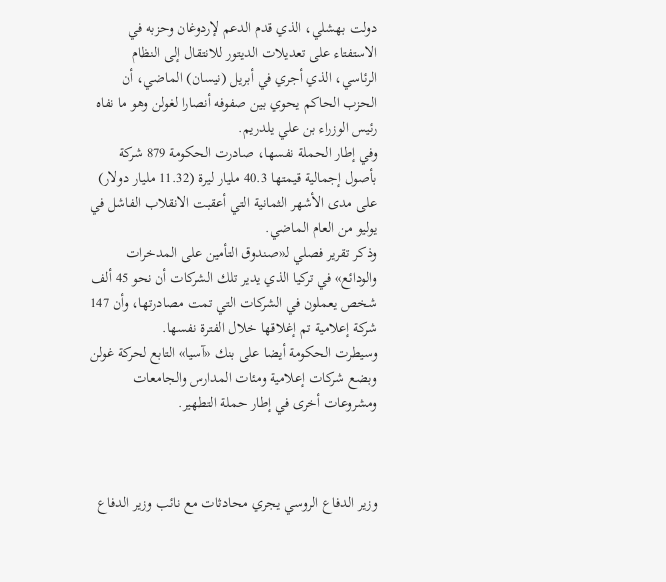دولت بهشلي، الذي قدم الدعم لإردوغان وحزبه في الاستفتاء على تعديلات الديتور للانتقال إلى النظام الرئاسي، الذي أجري في أبريل (نيسان) الماضي، أن الحزب الحاكم يحوي بين صفوفه أنصارا لغولن وهو ما نفاه رئيس الوزراء بن علي يلدريم.
وفي إطار الحملة نفسها، صادرت الحكومة 879 شركة بأصول إجمالية قيمتها 40.3 مليار ليرة (11.32 مليار دولار) على مدى الأشهر الثمانية التي أعقبت الانقلاب الفاشل في يوليو من العام الماضي.
وذكر تقرير فصلي لـ«صندوق التأمين على المدخرات والودائع» في تركيا الذي يدير تلك الشركات أن نحو 45 ألف شخص يعملون في الشركات التي تمت مصادرتها، وأن 147 شركة إعلامية تم إغلاقها خلال الفترة نفسها.
وسيطرت الحكومة أيضا على بنك «آسيا» التابع لحركة غولن وبضع شركات إعلامية ومئات المدارس والجامعات ومشروعات أخرى في إطار حملة التطهير.



وزير الدفاع الروسي يجري محادثات مع نائب وزير الدفاع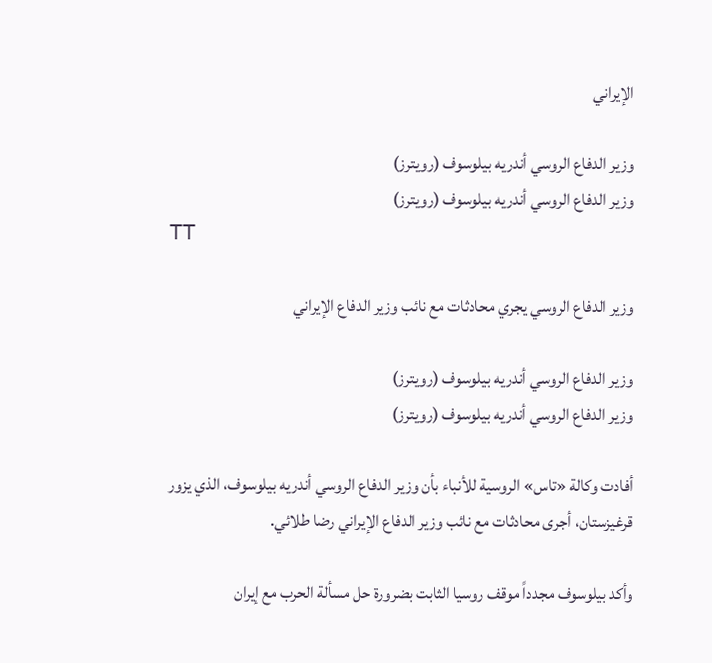الإيراني

وزير الدفاع الروسي أندريه بيلوسوف (رويترز)
وزير الدفاع الروسي أندريه بيلوسوف (رويترز)
TT

وزير الدفاع الروسي يجري محادثات مع نائب وزير الدفاع الإيراني

وزير الدفاع الروسي أندريه بيلوسوف (رويترز)
وزير الدفاع الروسي أندريه بيلوسوف (رويترز)

أفادت وكالة «تاس» الروسية للأنباء بأن وزير الدفاع الروسي أندريه بيلوسوف، الذي يزور قرغيزستان، أجرى محادثات مع نائب وزير الدفاع الإيراني رضا طلائي.

وأكد بيلوسوف مجدداً موقف روسيا الثابت بضرورة حل مسألة الحرب مع إيران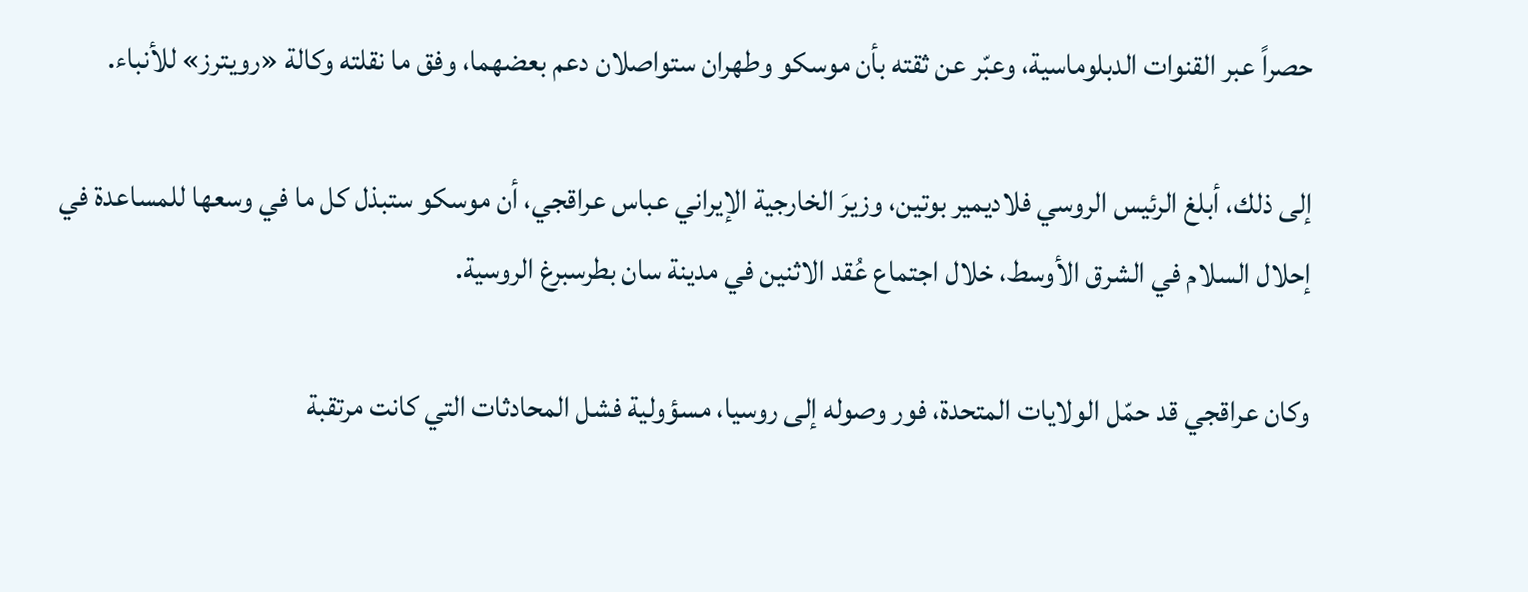حصراً عبر القنوات الدبلوماسية، وعبّر عن ثقته بأن موسكو وطهران ستواصلان دعم بعضهما، وفق ما نقلته وكالة «رويترز» للأنباء.

إلى ذلك، أبلغ الرئيس الروسي فلاديمير بوتين، وزيرَ الخارجية الإيراني عباس عراقجي، أن موسكو ستبذل كل ما في وسعها للمساعدة في إحلال السلام في الشرق الأوسط، خلال اجتماع عُقد الاثنين في مدينة سان بطرسبرغ الروسية.

وكان عراقجي قد حمّل الولايات المتحدة، فور وصوله إلى روسيا، مسؤولية فشل المحادثات التي كانت مرتقبة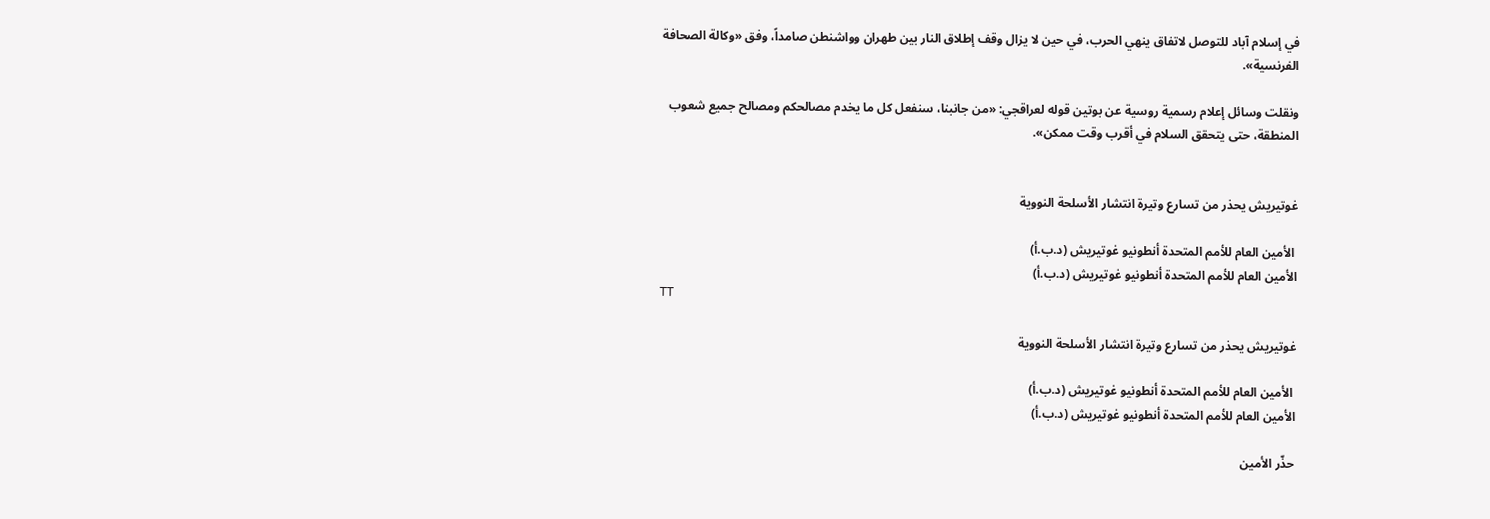في إسلام آباد للتوصل لاتفاق ينهي الحرب، في حين لا يزال وقف إطلاق النار بين طهران وواشنطن صامداً، وفق «وكالة الصحافة الفرنسية».

ونقلت وسائل إعلام رسمية روسية عن بوتين قوله لعراقجي: «من جانبنا، سنفعل كل ما يخدم مصالحكم ومصالح جميع شعوب المنطقة، حتى يتحقق السلام في أقرب وقت ممكن».


غوتيريش يحذر من تسارع وتيرة انتشار الأسلحة النووية

 الأمين العام للأمم المتحدة أنطونيو غوتيريش (د.ب.أ)
الأمين العام للأمم المتحدة أنطونيو غوتيريش (د.ب.أ)
TT

غوتيريش يحذر من تسارع وتيرة انتشار الأسلحة النووية

 الأمين العام للأمم المتحدة أنطونيو غوتيريش (د.ب.أ)
الأمين العام للأمم المتحدة أنطونيو غوتيريش (د.ب.أ)

حذّر الأمين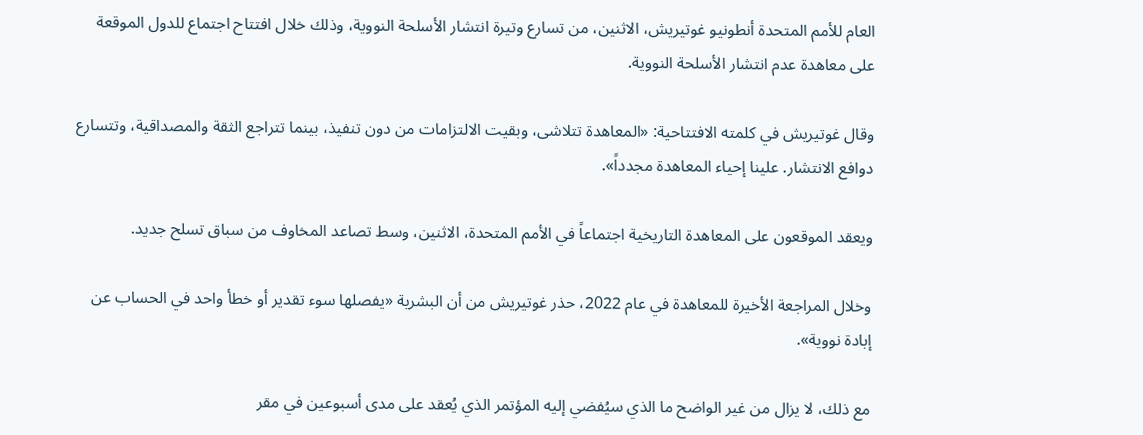العام للأمم المتحدة أنطونيو غوتيريش، الاثنين، من تسارع وتيرة انتشار الأسلحة النووية، وذلك خلال افتتاح اجتماع للدول الموقعة على معاهدة عدم انتشار الأسلحة النووية.

وقال غوتيريش في كلمته الافتتاحية: «المعاهدة تتلاشى، وبقيت الالتزامات من دون تنفيذ، بينما تتراجع الثقة والمصداقية، وتتسارع دوافع الانتشار. علينا إحياء المعاهدة مجدداً».

ويعقد الموقعون على المعاهدة التاريخية اجتماعاً في الأمم المتحدة، الاثنين، وسط تصاعد المخاوف من سباق تسلح جديد.

وخلال المراجعة الأخيرة للمعاهدة في عام 2022، حذر غوتيريش من أن البشرية «يفصلها سوء تقدير أو خطأ واحد في الحساب عن إبادة نووية».

مع ذلك، لا يزال من غير الواضح ما الذي سيُفضي إليه المؤتمر الذي يُعقد على مدى أسبوعين في مقر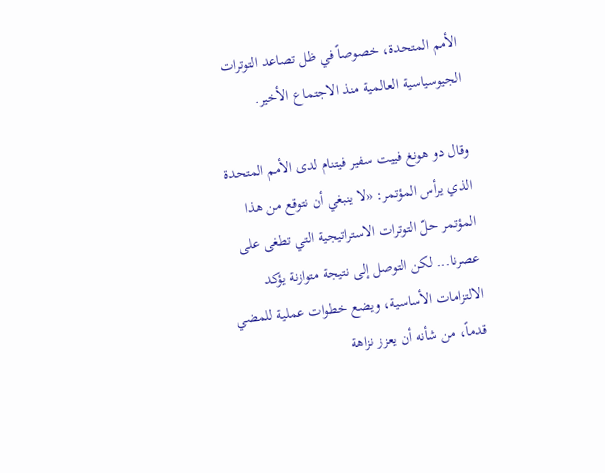الأمم المتحدة، خصوصاً في ظل تصاعد التوترات الجيوسياسية العالمية منذ الاجتماع الأخير.

وقال دو هونغ فييت سفير فيتنام لدى الأمم المتحدة الذي يرأس المؤتمر: «لا ينبغي أن نتوقع من هذا المؤتمر حلّ التوترات الاستراتيجية التي تطغى على عصرنا... لكن التوصل إلى نتيجة متوازنة يؤكد الالتزامات الأساسية، ويضع خطوات عملية للمضي قدماً، من شأنه أن يعزز نزاهة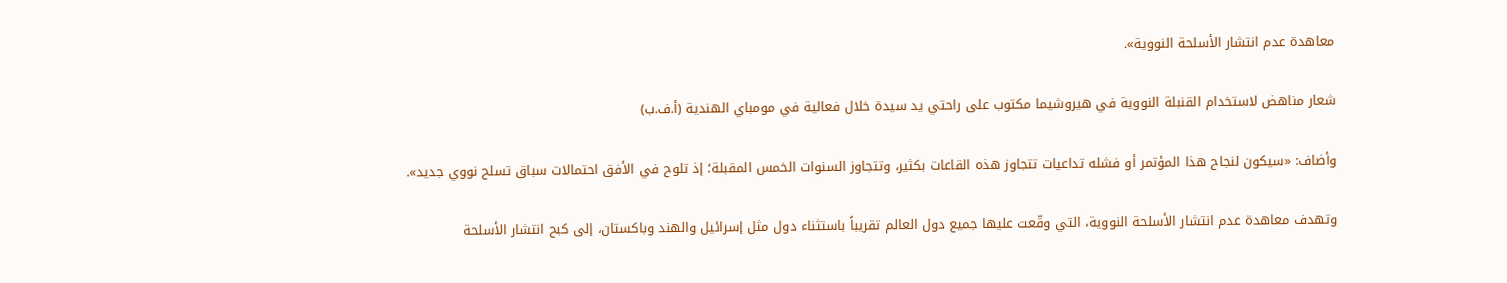معاهدة عدم انتشار الأسلحة النووية».

شعار مناهض لاستخدام القنبلة النووية في هيروشيما مكتوب على راحتي يد سيدة خلال فعالية في مومباي الهندية (أ.ف.ب)

وأضاف: «سيكون لنجاح هذا المؤتمر أو فشله تداعيات تتجاوز هذه القاعات بكثير، وتتجاوز السنوات الخمس المقبلة؛ إذ تلوح في الأفق احتمالات سباق تسلح نووي جديد».

وتهدف معاهدة عدم انتشار الأسلحة النووية، التي وقّعت عليها جميع دول العالم تقريباً باستثناء دول مثل إسرائيل والهند وباكستان، إلى كبح انتشار الأسلحة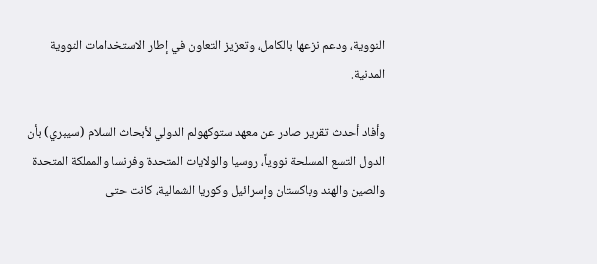النووية، ودعم نزعها بالكامل، وتعزيز التعاون في إطار الاستخدامات النووية المدنية.

وأفاد أحدث تقرير صادر عن معهد ستوكهولم الدولي لأبحاث السلام (سيبري) بأن الدول التسع المسلحة نووياً، روسيا والولايات المتحدة وفرنسا والمملكة المتحدة والصين والهند وباكستان وإسرائيل وكوريا الشمالية، كانت حتى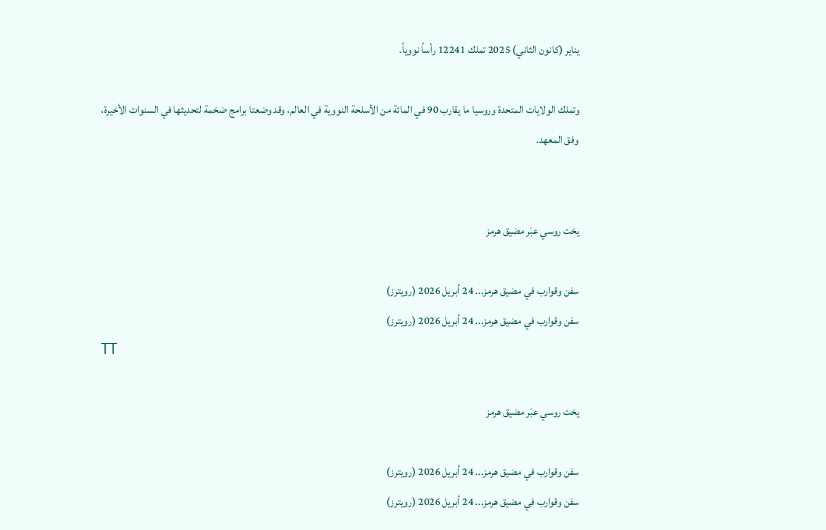يناير (كانون الثاني) 2025 تملك 12241 رأساً نووياً.

وتملك الولايات المتحدة وروسيا ما يقارب 90 في المائة من الأسلحة النووية في العالم، وقد وضعتا برامج ضخمة لتحديثها في السنوات الأخيرة، وفق المعهد.


يخت روسي عبَر مضيق هرمز

سفن وقوارب في مضيق هرمز... 24 أبريل 2026 (رويترز)
سفن وقوارب في مضيق هرمز... 24 أبريل 2026 (رويترز)
TT

يخت روسي عبَر مضيق هرمز

سفن وقوارب في مضيق هرمز... 24 أبريل 2026 (رويترز)
سفن وقوارب في مضيق هرمز... 24 أبريل 2026 (رويترز)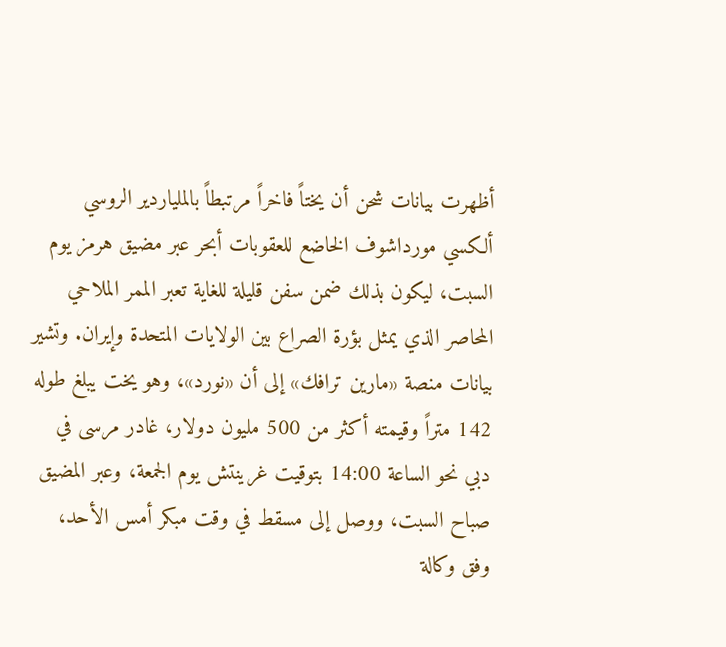أظهرت بيانات شحن أن يختاً فاخراً مرتبطاً بالملياردير الروسي ألكسي مورداشوف الخاضع للعقوبات أبحر عبر مضيق هرمز يوم السبت، ليكون بذلك ضمن سفن قليلة للغاية تعبر الممر الملاحي المحاصر الذي يمثل بؤرة الصراع بين الولايات المتحدة وإيران. وتشير بيانات منصة «مارين ترافك» إلى أن «نورد»، وهو يخت يبلغ طوله 142 متراً وقيمته أكثر من 500 مليون دولار، غادر مرسى في دبي نحو الساعة 14:00 بتوقيت غرينتش يوم الجمعة، وعبر المضيق صباح السبت، ووصل إلى مسقط في وقت مبكر أمس الأحد، وفق وكالة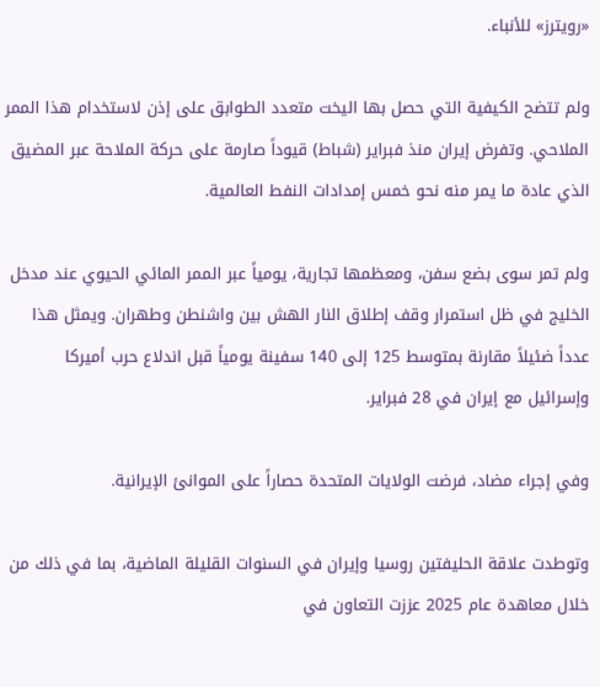«رويترز» للأنباء.

ولم تتضح الكيفية التي حصل بها اليخت متعدد الطوابق على إذن لاستخدام هذا الممر الملاحي. وتفرض إيران منذ فبراير (شباط) قيوداً صارمة على حركة الملاحة عبر المضيق الذي عادة ما يمر منه نحو خمس إمدادات النفط العالمية.

ولم تمر سوى بضع سفن، ومعظمها تجارية، يومياً عبر الممر المائي الحيوي عند مدخل الخليج في ظل استمرار وقف إطلاق النار الهش بين واشنطن وطهران. ويمثل هذا عدداً ضئيلاً مقارنة بمتوسط 125 إلى 140 سفينة يومياً قبل اندلاع حرب أميركا وإسرائيل مع إيران في 28 فبراير.

وفي إجراء مضاد، فرضت الولايات المتحدة حصاراً على الموانئ الإيرانية.

وتوطدت علاقة الحليفتين روسيا وإيران في السنوات القليلة الماضية، بما في ذلك من خلال معاهدة عام 2025 عززت التعاون في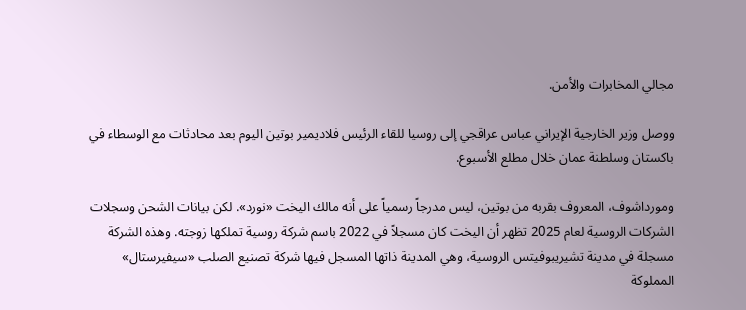مجالي المخابرات والأمن.

ووصل وزير الخارجية الإيراني عباس عراقجي إلى روسيا للقاء الرئيس فلاديمير بوتين اليوم بعد محادثات مع الوسطاء في باكستان وسلطنة عمان خلال مطلع الأسبوع.

ومورداشوف، المعروف بقربه من بوتين، ليس مدرجاً رسمياً على أنه مالك اليخت «نورد». لكن بيانات الشحن وسجلات الشركات الروسية لعام 2025 تظهر أن اليخت كان مسجلاً في 2022 باسم شركة روسية تملكها زوجته. وهذه الشركة مسجلة في مدينة تشيريبوفيتس الروسية، وهي المدينة ذاتها المسجل فيها شركة تصنيع الصلب «سيفيرستال» المملوكة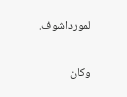لمورداشوف.

وكان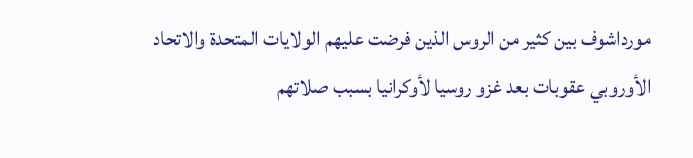مورداشوف بين كثير من الروس الذين فرضت عليهم الولايات المتحدة والاتحاد الأوروبي عقوبات بعد غزو روسيا لأوكرانيا بسبب صلاتهم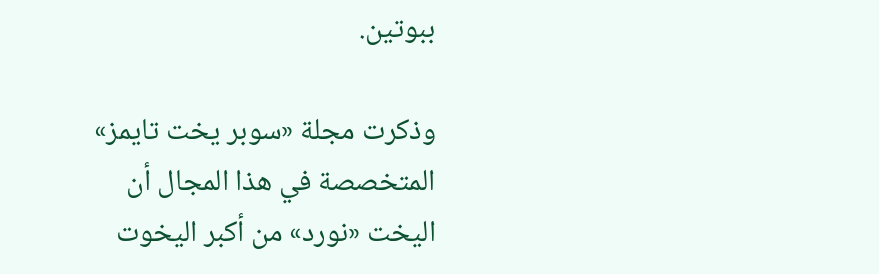ببوتين.

وذكرت مجلة «سوبر يخت تايمز» المتخصصة في هذا المجال أن اليخت «نورد» من أكبر اليخوت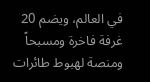في العالم، ويضم 20 غرفة فاخرة ومسبحاً ومنصة لهبوط طائرات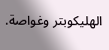الهليكوبتر وغواصة.